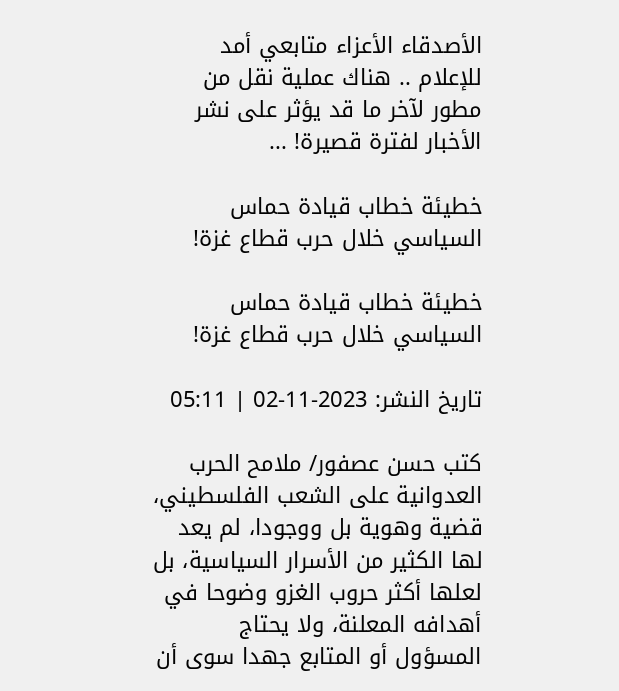الأصدقاء الأعزاء متابعي أمد للإعلام .. هناك عملية نقل من مطور لآخر ما قد يؤثر على نشر الأخبار لفترة قصيرة! ...

خطيئة خطاب قيادة حماس السياسي خلال حرب قطاع غزة!

خطيئة خطاب قيادة حماس السياسي خلال حرب قطاع غزة!

تاريخ النشر: 2023-11-02 | 05:11

كتب حسن عصفور/ ملامح الحرب العدوانية على الشعب الفلسطيني، قضية وهوية بل ووجودا، لم يعد لها الكثير من الأسرار السياسية، بل لعلها أكثر حروب الغزو وضوحا في أهدافه المعلنة، ولا يحتاج المسؤول أو المتابع جهدا سوى أن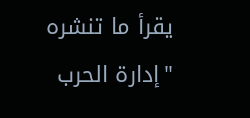يقرأ ما تنشره "إدارة الحرب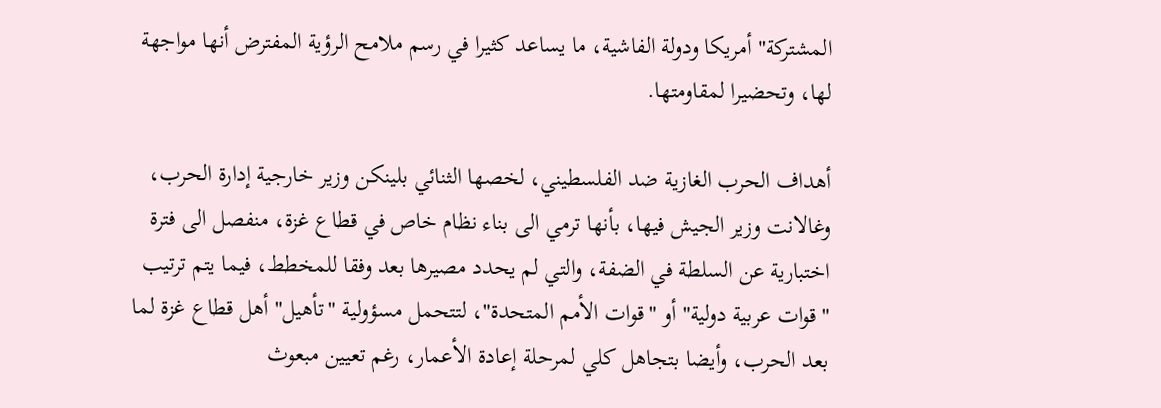المشتركة" أمريكا ودولة الفاشية، ما يساعد كثيرا في رسم ملامح الرؤية المفترض أنها مواجهة لها، وتحضيرا لمقاومتها.

أهداف الحرب الغازية ضد الفلسطيني، لخصها الثنائي بلينكن وزير خارجية إدارة الحرب، وغالانت وزير الجيش فيها، بأنها ترمي الى بناء نظام خاص في قطاع غزة، منفصل الى فترة اختبارية عن السلطة في الضفة، والتي لم يحدد مصيرها بعد وفقا للمخطط، فيما يتم ترتيب "قوات عربية دولية" أو "قوات الأمم المتحدة"، لتتحمل مسؤولية "تأهيل" أهل قطاع غزة لما بعد الحرب، وأيضا بتجاهل كلي لمرحلة إعادة الأعمار، رغم تعيين مبعوث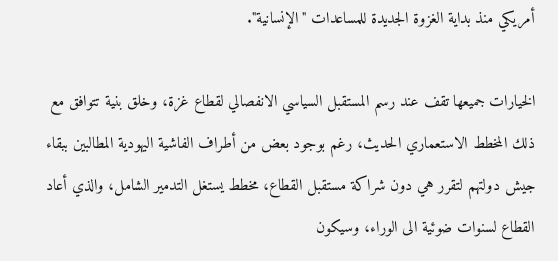أمريكي منذ بداية الغزوة الجديدة للمساعدات "الإنسانية".

الخيارات جميعها تقف عند رسم المستقبل السياسي الانفصالي لقطاع غزة، وخلق بنية تتوافق مع ذلك المخطط الاستعماري الحديث، رغم بوجود بعض من أطراف الفاشية اليهودية المطالبين ببقاء جيش دولتهم لتقرر هي دون شراكة مستقبل القطاع، مخطط يستغل التدمير الشامل، والذي أعاد القطاع لسنوات ضوئية الى الوراء، وسيكون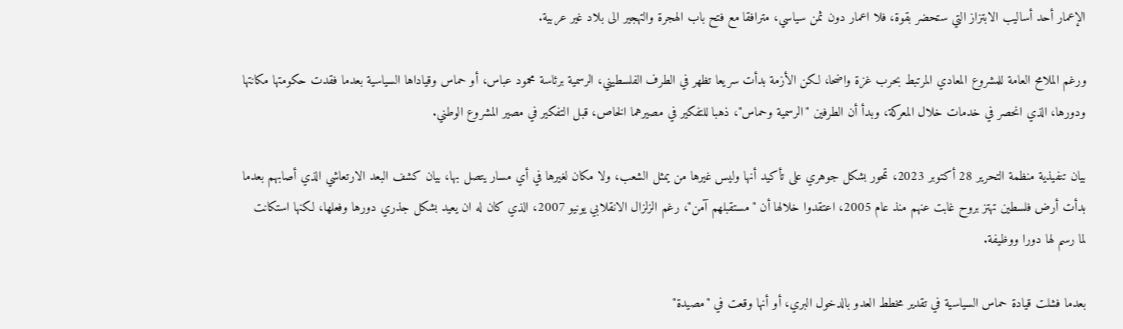الإعمار أحد أساليب الابتزاز التي ستحضر بقوة، فلا اعمار دون ثمن سياسي، مترافقا مع فتح باب الهجرة والتهجير الى بلاد غير عربية.

ورغم الملامح العامة للمشروع المعادي المرتبط بحرب غزة واضحا، لكن الأزمة بدأت سريعا تظهر في الطرف الفلسطيني، الرسمية برئاسة محمود عباس، أو حماس وقياداها السياسية بعدما فقدت حكومتها مكانتها ودورها، الذي انحصر في خدمات خلال المعركة، وبدأ أن الطرفين "الرسمية وحماس"، ذهبا للتفكير في مصيرهما الخاص، قبل التفكير في مصير المشروع الوطني.

بيان تنفيذية منظمة التحرير 28 أكتوبر 2023، تمحور بشكل جوهري على تأكيد أنها وليس غيرها من يمثل الشعب، ولا مكان لغيرها في أي مسار يتصل بها، بيان كشف البعد الارتعاشي الذي أصابهم بعدما بدأت أرض فلسطين تهتز بروح غابت عنهم منذ عام 2005، اعتقدوا خلالها أن "مستقبلهم آمن"، رغم الزلزال الانقلابي يونيو 2007، الذي كان له ان يعيد بشكل جذري دورها وفعلها، لكنها استكانت لما رسم لها دورا ووظيفة.

بعدما فشلت قيادة حماس السياسية في تقدير مخطط العدو بالدخول البري، أو أنها وقعت في "مصيدة"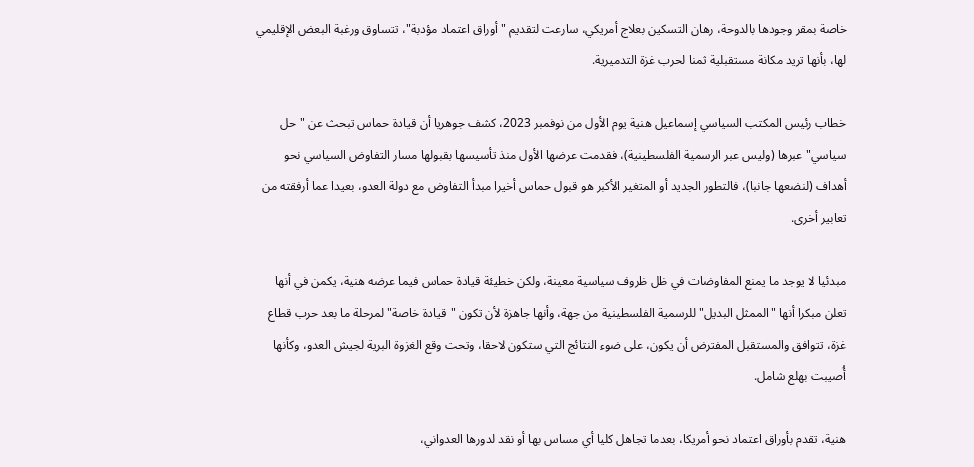خاصة بمقر وجودها بالدوحة، رهان التسكين بعلاج أمريكي، سارعت لتقديم "أوراق اعتماد مؤدبة"، تتساوق ورغبة البعض الإقليمي لها، بأنها تريد مكانة مستقبلية ثمنا لحرب غزة التدميرية.

خطاب رئيس المكتب السياسي إسماعيل هنية يوم الأول من نوفمبر 2023، كشف جوهريا أن قيادة حماس تبحث عن "حل سياسي" عبرها (وليس عبر الرسمية الفلسطينية)، فقدمت عرضها الأول منذ تأسيسها بقبولها مسار التفاوض السياسي نحو أهداف (لنضعها جانبا)، فالتطور الجديد أو المتغير الأكبر هو قبول حماس أخيرا مبدأ التفاوض مع دولة العدو، بعيدا عما أرفقته من تعابير أخرى.

مبدئيا لا يوجد ما يمنع المفاوضات في ظل ظروف سياسية معينة، ولكن خطيئة قيادة حماس فيما عرضه هنية، يكمن في أنها تعلن مبكرا أنها "الممثل البديل" للرسمية الفلسطينية من جهة، وأنها جاهزة لأن تكون "قيادة خاصة" لمرحلة ما بعد حرب قطاع غزة، تتوافق والمستقبل المفترض أن يكون، على ضوء النتائج التي ستكون لاحقا، وتحت وقع الغزوة البرية لجيش العدو، وكأنها أُصيبت بهلع شامل.

هنية، تقدم بأوراق اعتماد نحو أمريكا، بعدما تجاهل كليا أي مساس بها أو نقد لدورها العدواني،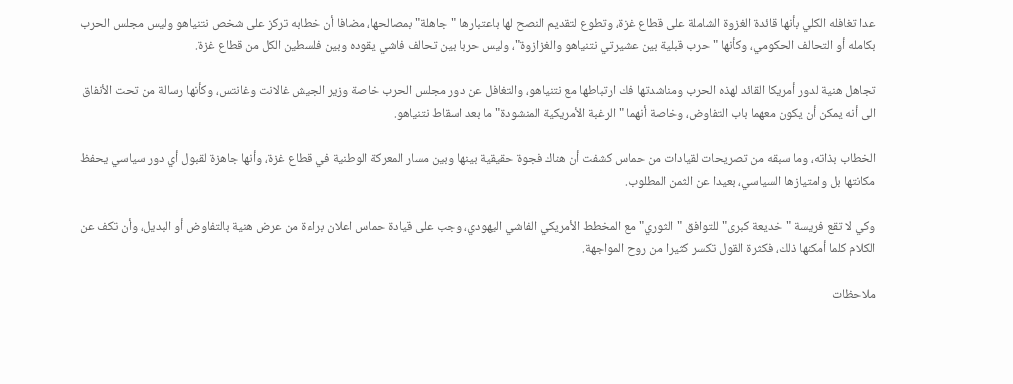عدا تغافله الكلي بأنها قائدة الغزوة الشاملة على قطاع غزة، وتطوع لتقديم النصح لها باعتبارها "جاهلة" بمصالحها، مضافا أن خطابه تركز على شخص نتنياهو وليس مجلس الحرب بكامله أو التحالف الحكومي، وكأنها "حرب قبلية بين عشيرتي نتنياهو والغزازوة"، وليس حربا بين تحالف فاشي يقوده وبين فلسطين الكل من قطاع غزة.

تجاهل هنية لدور أمريكا القائد لهذه الحرب ومناشدتها فك ارتباطها مع نتنياهو، والتغافل عن دور مجلس الحرب خاصة وزير الجيش غالانت وغانتس، وكأنها رسالة من تحت الأنفاق الى أنه يمكن أن يكون معهما باب التفاوض، وخاصة أنهما "الرغبة الأمريكية المنشودة" ما بعد اسقاط نتنياهو.

الخطاب بذاته، وما سبقه من تصريحات لقيادات من حماس كشفت أن هناك فجوة حقيقية بينها وبين مسار المعركة الوطنية في قطاع غزة، وأنها جاهزة لقبول أي دور سياسي يحفظ مكانتها بل وامتيازها السياسي، بعيدا عن الثمن المطلوب.

وكي لا تقع فريسة "خديعة كبرى" للتوافق "الثوري" مع المخطط الأمريكي الفاشي اليهودي، وجب على قيادة حماس اعلان براءة من عرض هنية بالتفاوض أو البديل، وأن تكف عن الكلام كلما أمكنها ذلك، فكثرة القول تكسر كثيرا من روح المواجهة.

ملاحظات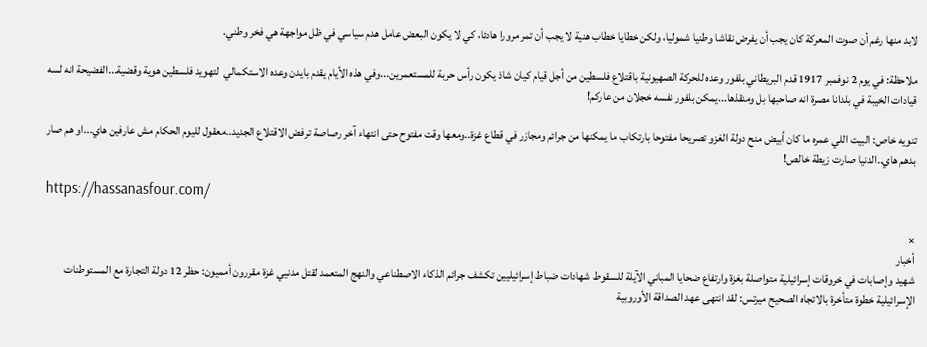لابد منها رغم أن صوت المعركة كان يجب أن يفرض نقاشا وطنيا شموليا، ولكن خطايا خطاب هنية لا يجب أن تمر مرورا هادئا، كي لا يكون البعض عامل هدم سياسي في ظل مواجهة هي فخر وطني.

ملاحظة: في يوم 2 نوفمبر 1917 قدم البريطاني بلفور وعده للحركة الصهيونية باقتلاع فلسطين من أجل قيام كيان شاذ يكون رأس حربة للمستعمرين...وفي هذه الأيام يقدم بايدن وعده الاستكمالي  لتهويد فلسطين هوية وقضية...الفضيحة انه لسه قيادات الخيبة في بلدانا مصرة انه صاحبها بل ومنقذها...يمكن بلفور نفسه خجلان من عاركم!

تنويه خاص: البيت اللي عمره ما كان أبيض منح دولة الغزو تصريحا مفتوحا بارتكاب ما يمكنها من جرائم ومجازر في قطاع غزة..ومعها وقت مفتوح حتى انتهاء آخر رصاصة ترفض الاقتلاع الجديد..معقول لليوم الحكام مش عارفين هاي...او هم صار بدهم هاي..الدنيا صارت زيطة خالص!

https://hassanasfour.com/

×
أخبار
شهيد وإصابات في خروقات إسرائيلية متواصلة بغزة وارتفاع ضحايا المباني الآيلة للسقوط شهادات ضباط إسرائيليين تكشف جرائم الذكاء الاصطناعي والنهج المتعمد لقتل مدنيي غزة مقررون أمميون: حظر 12 دولة التجارة مع المستوطنات الإسرائيلية خطوة متأخرة بالاتجاه الصحيح ميرتس: لقد انتهى عهد الصداقة الأوروبية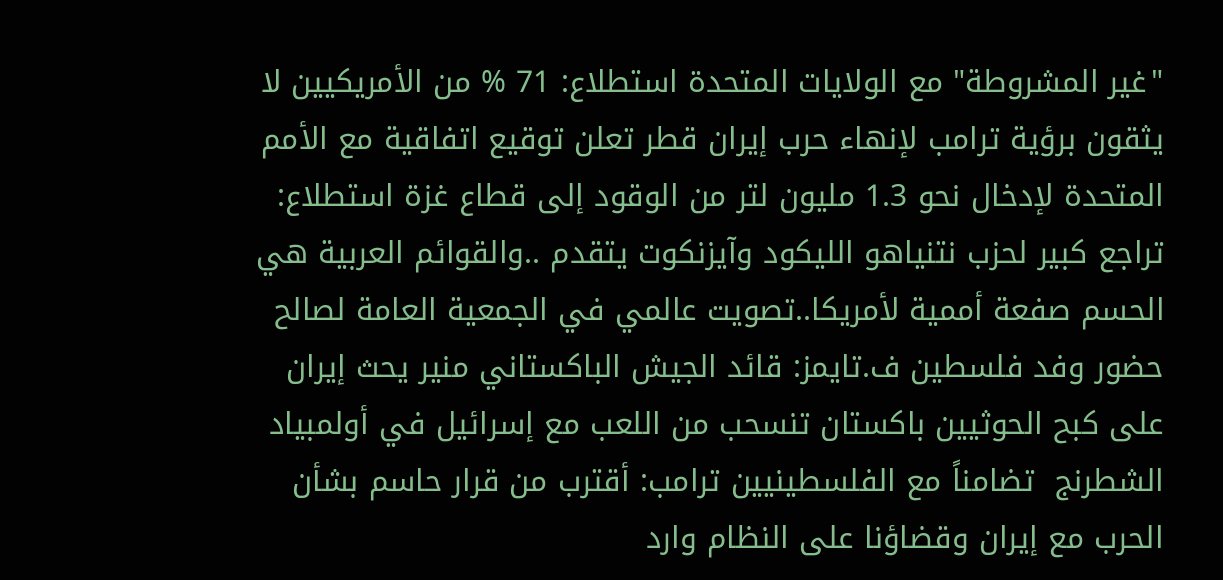"غير المشروطة" مع الولايات المتحدة استطلاع: 71 % من الأمريكيين لا يثقون برؤية ترامب لإنهاء حرب إيران قطر تعلن توقيع اتفاقية مع الأمم المتحدة لإدخال نحو 1.3 مليون لتر من الوقود إلى قطاع غزة استطلاع: تراجع كبير لحزب نتنياهو الليكود وآيزنكوت يتقدم ..والقوائم العربية هي الحسم صفعة أممية لأمريكا..تصويت عالمي في الجمعية العامة لصالح حضور وفد فلسطين ف.تايمز: قائد الجيش الباكستاني منير يحث إيران على كبح الحوثيين باكستان تنسحب من اللعب مع إسرائيل في أولمبياد الشطرنج  تضامناً مع الفلسطينيين ترامب: أقترب من قرار حاسم بشأن الحرب مع إيران وقضاؤنا على النظام وارد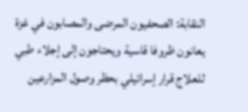النقابة: الصحفيون المرضى والمصابون في غزة يعانون ظروفا قاسية ويحتاجون إلى إجلاء طبي للعلاج قرار إسرائيلي بحظر وصول المزارعين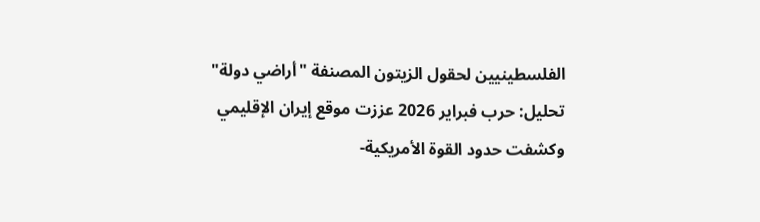الفلسطينيين لحقول الزيتون المصنفة "أراضي دولة" تحليل: حرب فبراير 2026 عززت موقع إيران الإقليمي وكشفت حدود القوة الأمريكية-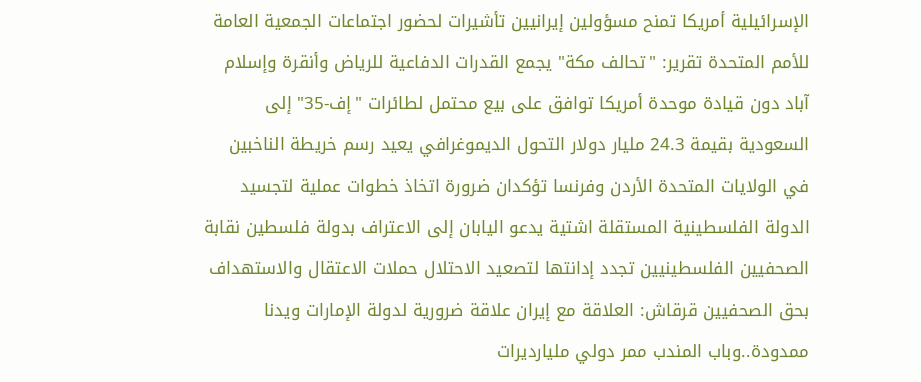الإسرائيلية أمريكا تمنح مسؤولين إيرانيين تأشيرات لحضور اجتماعات الجمعية العامة للأمم المتحدة تقرير: "تحالف مكة" يجمع القدرات الدفاعية للرياض وأنقرة وإسلام آباد دون قيادة موحدة أمريكا توافق على بيع محتمل لطائرات "إف-35" إلى السعودية بقيمة 24.3 مليار دولار التحول الديموغرافي يعيد رسم خريطة الناخبين في الولايات المتحدة الأردن وفرنسا تؤكدان ضرورة اتخاذ خطوات عملية لتجسيد الدولة الفلسطينية المستقلة اشتية يدعو اليابان إلى الاعتراف بدولة فلسطين نقابة الصحفيين الفلسطينيين تجدد إدانتها لتصعيد الاحتلال حملات الاعتقال والاستهداف بحق الصحفيين قرقاش: العلاقة مع إيران علاقة ضرورية لدولة الإمارات ويدنا ممدودة..وباب المندب ممر دولي مليارديرات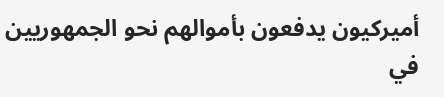أميركيون يدفعون بأموالهم نحو الجمهوريين في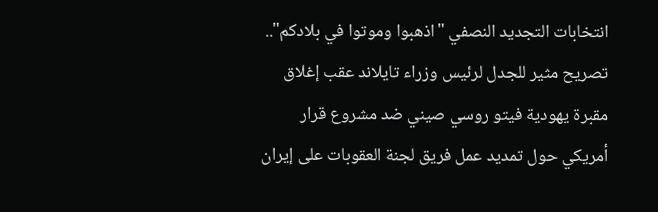انتخابات التجديد النصفي "اذهبوا وموتوا في بلادكم".. تصريح مثير للجدل لرئيس وزراء تايلاند عقب إغلاق مقبرة يهودية فيتو روسي صيني ضد مشروع قرار أمريكي حول تمديد عمل فريق لجنة العقوبات على إيران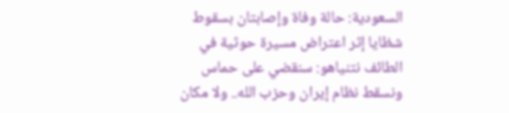السعودية: حالة وفاة وإصابتان بسقوط شظايا إثر اعتراض مسيرة حوثية في الطائف نتنياهو: سنقضي على حماس ونسقط نظام إيران وحزب الله.. ولا مكان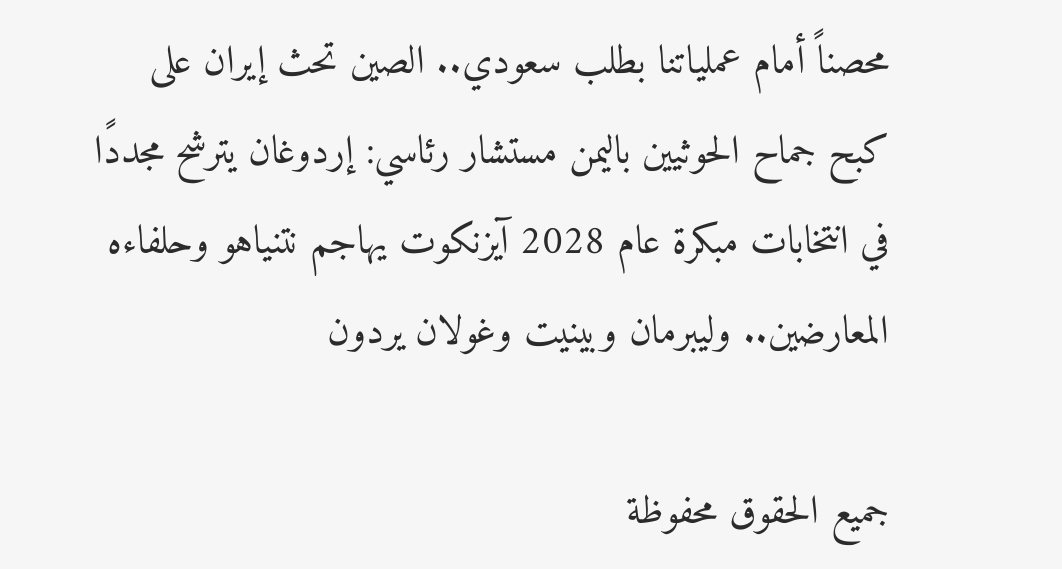محصناً أمام عملياتنا بطلب سعودي.. الصين تحث إيران على كبح جماح الحوثيين باليمن مستشار رئاسي: إردوغان يترشح مجددًا في انتخابات مبكرة عام 2028 آيزنكوت يهاجم نتنياهو وحلفاءه المعارضين.. وليبرمان وبينيت وغولان يردون

جميع الحقوق محفوظة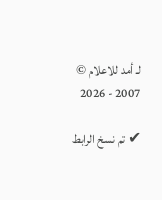لـ أمد للاعلام © 2007 - 2026

✔ تم نسخ الرابط